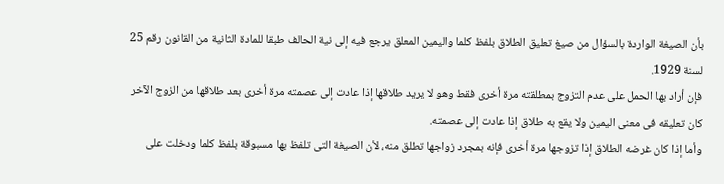بأن الصيغة الواردة بالسؤال من صيغ تعليق الطلاق بلفظ كلما واليمين المعلق يرجع فيه إلى نية الحالف طبقا للمادة الثانية من القانون رقم 25 لسنة 1929.
فإن أراد بها الحمل على عدم التزوج بمطلقته مرة أخرى فقط وهو لا يريد طلاقها إذا عادت إلى عصمته مرة أخرى بعد طلاقها من الزوج الآخر كان تعليقه فى معنى اليمين ولا يقع به طلاق إذا عادت إلى عصمته.
وأما إذا كان غرضه الطلاق إذا تزوجها مرة أخرى فإنه بمجرد زواجها تطلق منه، لأن الصيغة التى تلفظ بها مسبوقة بلفظ كلما ودخلت على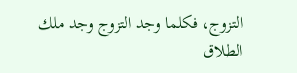التزوج، فكلما وجد التزوج وجد ملك الطلاق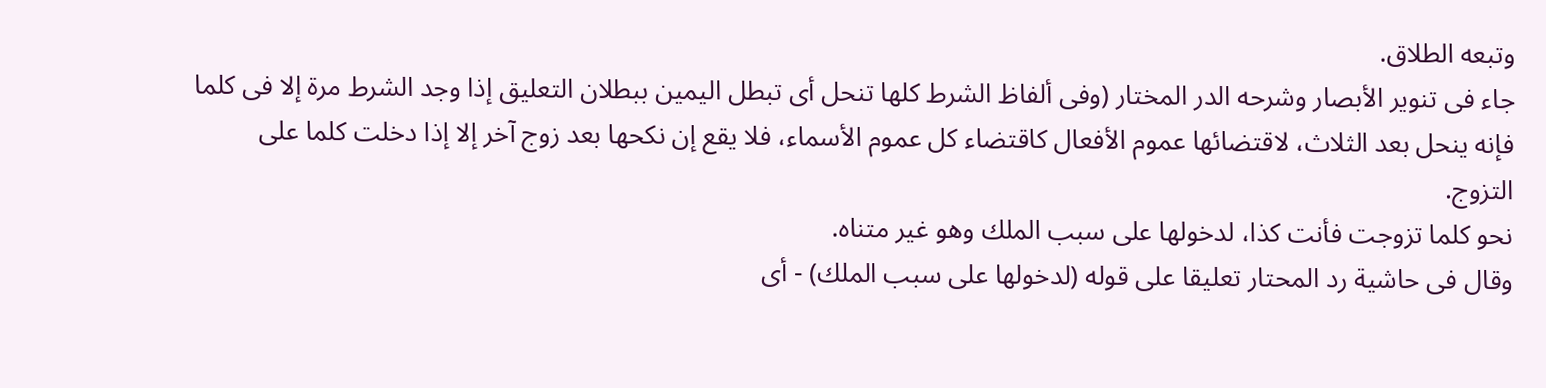وتبعه الطلاق.
جاء فى تنوير الأبصار وشرحه الدر المختار (وفى ألفاظ الشرط كلها تنحل أى تبطل اليمين ببطلان التعليق إذا وجد الشرط مرة إلا فى كلما فإنه ينحل بعد الثلاث، لاقتضائها عموم الأفعال كاقتضاء كل عموم الأسماء، فلا يقع إن نكحها بعد زوج آخر إلا إذا دخلت كلما على التزوج.
نحو كلما تزوجت فأنت كذا، لدخولها على سبب الملك وهو غير متناه.
وقال فى حاشية رد المحتار تعليقا على قوله (لدخولها على سبب الملك) - أى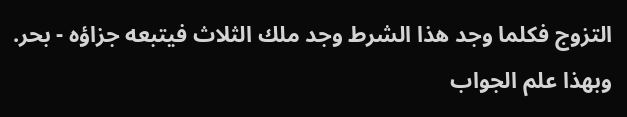التزوج فكلما وجد هذا الشرط وجد ملك الثلاث فيتبعه جزاؤه - بحر.
وبهذا علم الجواب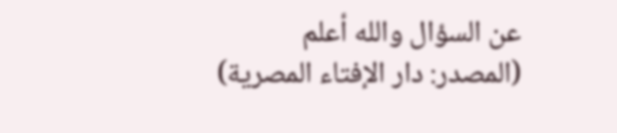عن السؤال والله أعلم
(المصدر: دار الإفتاء المصرية)